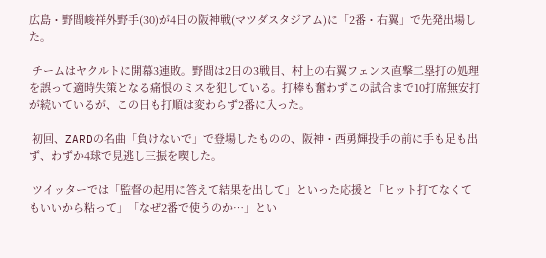広島・野間峻祥外野手(30)が4日の阪神戦(マツダスタジアム)に「2番・右翼」で先発出場した。

 チームはヤクルトに開幕3連敗。野間は2日の3戦目、村上の右翼フェンス直撃二塁打の処理を誤って適時失策となる痛恨のミスを犯している。打棒も奮わずこの試合まで10打席無安打が続いているが、この日も打順は変わらず2番に入った。

 初回、ZARDの名曲「負けないで」で登場したものの、阪神・西勇輝投手の前に手も足も出ず、わずか4球で見逃し三振を喫した。

 ツイッターでは「監督の起用に答えて結果を出して」といった応援と「ヒット打てなくてもいいから粘って」「なぜ2番で使うのか…」とい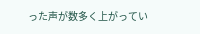った声が数多く上がってい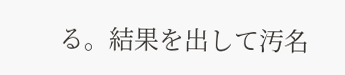る。結果を出して汚名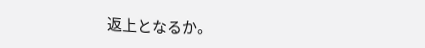返上となるか。